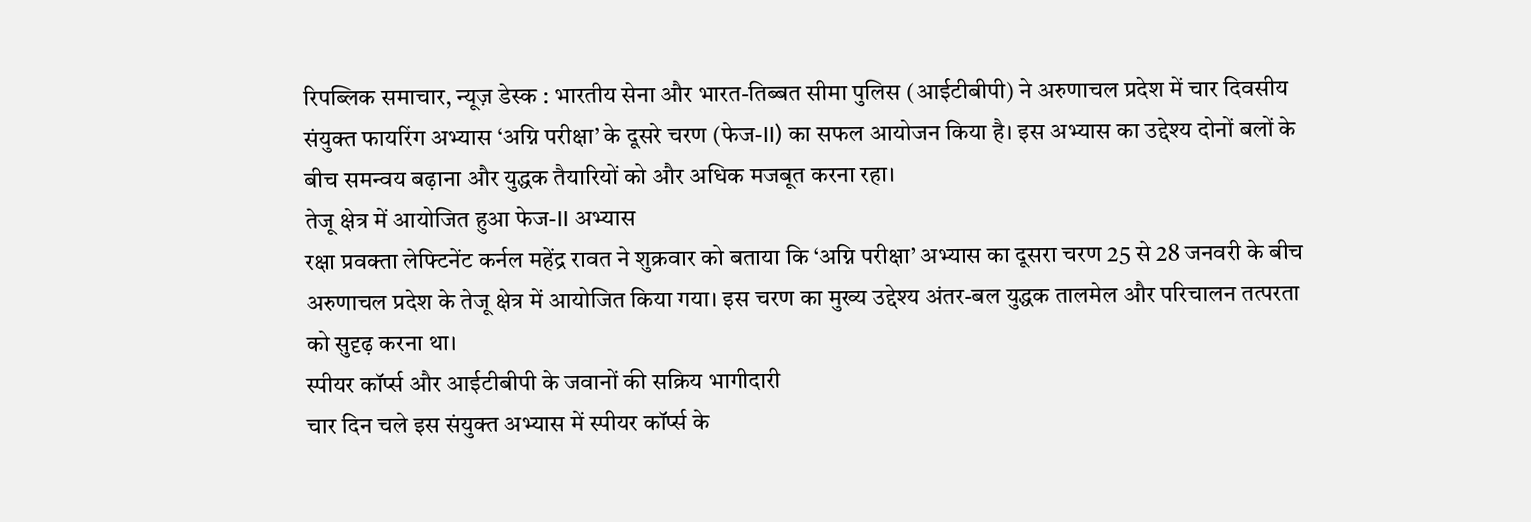रिपब्लिक समाचार, न्यूज़ डेस्क : भारतीय सेना और भारत-तिब्बत सीमा पुलिस (आईटीबीपी) ने अरुणाचल प्रदेश में चार दिवसीय संयुक्त फायरिंग अभ्यास ‘अग्नि परीक्षा’ के दूसरे चरण (फेज-II) का सफल आयोजन किया है। इस अभ्यास का उद्देश्य दोनों बलों के बीच समन्वय बढ़ाना और युद्धक तैयारियों को और अधिक मजबूत करना रहा।
तेजू क्षेत्र में आयोजित हुआ फेज-II अभ्यास
रक्षा प्रवक्ता लेफ्टिनेंट कर्नल महेंद्र रावत ने शुक्रवार को बताया कि ‘अग्नि परीक्षा’ अभ्यास का दूसरा चरण 25 से 28 जनवरी के बीच अरुणाचल प्रदेश के तेजू क्षेत्र में आयोजित किया गया। इस चरण का मुख्य उद्देश्य अंतर-बल युद्धक तालमेल और परिचालन तत्परता को सुदृढ़ करना था।
स्पीयर कॉर्प्स और आईटीबीपी के जवानों की सक्रिय भागीदारी
चार दिन चले इस संयुक्त अभ्यास में स्पीयर कॉर्प्स के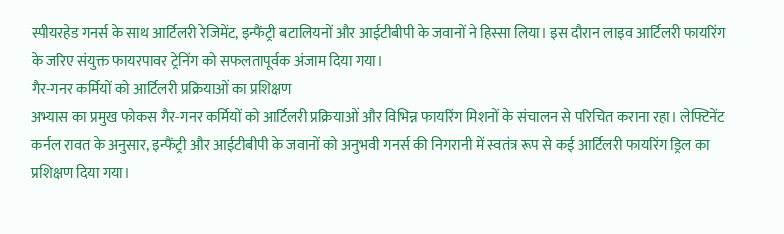स्पीयरहेड गनर्स के साथ आर्टिलरी रेजिमेंट, इन्फैंट्री बटालियनों और आईटीबीपी के जवानों ने हिस्सा लिया। इस दौरान लाइव आर्टिलरी फायरिंग के जरिए संयुक्त फायरपावर ट्रेनिंग को सफलतापूर्वक अंजाम दिया गया।
गैर-गनर कर्मियों को आर्टिलरी प्रक्रियाओं का प्रशिक्षण
अभ्यास का प्रमुख फोकस गैर-गनर कर्मियों को आर्टिलरी प्रक्रियाओं और विभिन्न फायरिंग मिशनों के संचालन से परिचित कराना रहा। लेफ्टिनेंट कर्नल रावत के अनुसार, इन्फैंट्री और आईटीबीपी के जवानों को अनुभवी गनर्स की निगरानी में स्वतंत्र रूप से कई आर्टिलरी फायरिंग ड्रिल का प्रशिक्षण दिया गया।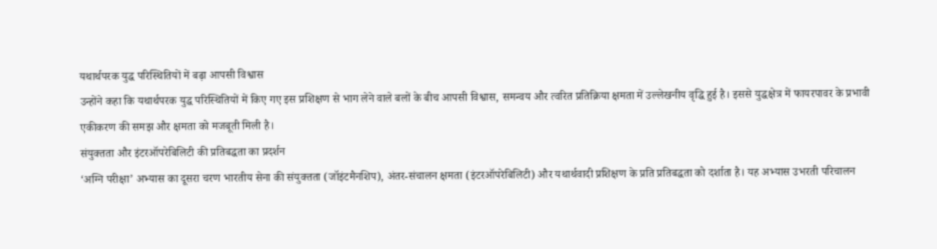यथार्थपरक युद्ध परिस्थितियों में बढ़ा आपसी विश्वास
उन्होंने कहा कि यथार्थपरक युद्ध परिस्थितियों में किए गए इस प्रशिक्षण से भाग लेने वाले बलों के बीच आपसी विश्वास, समन्वय और त्वरित प्रतिक्रिया क्षमता में उल्लेखनीय वृद्धि हुई है। इससे युद्धक्षेत्र में फायरपावर के प्रभावी एकीकरण की समझ और क्षमता को मजबूती मिली है।
संयुक्तता और इंटरऑपरेबिलिटी की प्रतिबद्धता का प्रदर्शन
‘अग्नि परीक्षा’ अभ्यास का दूसरा चरण भारतीय सेना की संयुक्तता (जॉइंटमैनशिप), अंतर-संचालन क्षमता (इंटरऑपरेबिलिटी) और यथार्थवादी प्रशिक्षण के प्रति प्रतिबद्धता को दर्शाता है। यह अभ्यास उभरती परिचालन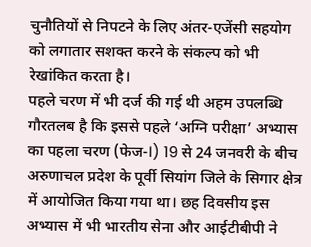चुनौतियों से निपटने के लिए अंतर-एजेंसी सहयोग को लगातार सशक्त करने के संकल्प को भी रेखांकित करता है।
पहले चरण में भी दर्ज की गई थी अहम उपलब्धि
गौरतलब है कि इससे पहले ‘अग्नि परीक्षा’ अभ्यास का पहला चरण (फेज-I) 19 से 24 जनवरी के बीच अरुणाचल प्रदेश के पूर्वी सियांग जिले के सिगार क्षेत्र में आयोजित किया गया था। छह दिवसीय इस अभ्यास में भी भारतीय सेना और आईटीबीपी ने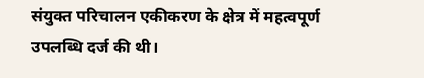संयुक्त परिचालन एकीकरण के क्षेत्र में महत्वपूर्ण उपलब्धि दर्ज की थी।